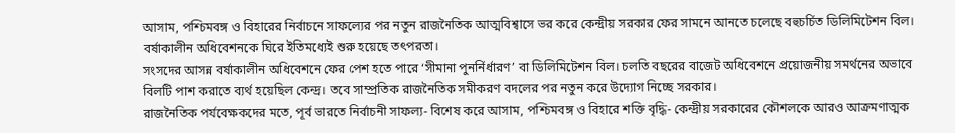আসাম, পশ্চিমবঙ্গ ও বিহারের নির্বাচনে সাফল্যের পর নতুন রাজনৈতিক আত্মবিশ্বাসে ভর করে কেন্দ্রীয় সরকার ফের সামনে আনতে চলেছে বহুচর্চিত ডিলিমিটেশন বিল। বর্ষাকালীন অধিবেশনকে ঘিরে ইতিমধ্যেই শুরু হয়েছে তৎপরতা।
সংসদের আসন্ন বর্ষাকালীন অধিবেশনে ফের পেশ হতে পারে ‘সীমানা পুনর্নির্ধারণ’ বা ডিলিমিটেশন বিল। চলতি বছরের বাজেট অধিবেশনে প্রয়োজনীয় সমর্থনের অভাবে বিলটি পাশ করাতে ব্যর্থ হয়েছিল কেন্দ্র। তবে সাম্প্রতিক রাজনৈতিক সমীকরণ বদলের পর নতুন করে উদ্যোগ নিচ্ছে সরকার।
রাজনৈতিক পর্যবেক্ষকদের মতে, পূর্ব ভারতে নির্বাচনী সাফল্য- বিশেষ করে আসাম, পশ্চিমবঙ্গ ও বিহারে শক্তি বৃদ্ধি- কেন্দ্রীয় সরকারের কৌশলকে আরও আক্রমণাত্মক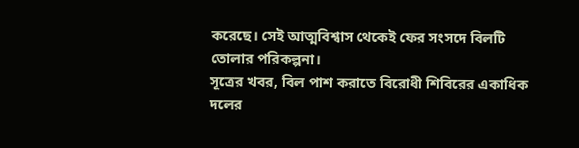করেছে। সেই আত্মবিশ্বাস থেকেই ফের সংসদে বিলটি তোলার পরিকল্পনা।
সূত্রের খবর, বিল পাশ করাতে বিরোধী শিবিরের একাধিক দলের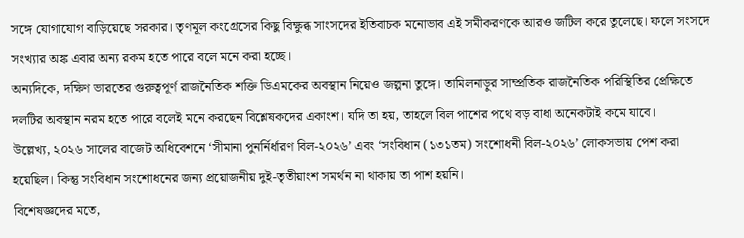সঙ্গে যোগাযোগ বাড়িয়েছে সরকার। তৃণমূল কংগ্রেসের কিছু বিক্ষুব্ধ সাংসদের ইতিবাচক মনোভাব এই সমীকরণকে আরও জটিল করে তুলেছে। ফলে সংসদে সংখ্যার অঙ্ক এবার অন্য রকম হতে পারে বলে মনে করা হচ্ছে।
অন্যদিকে, দক্ষিণ ভারতের গুরুত্বপূর্ণ রাজনৈতিক শক্তি ডিএমকের অবস্থান নিয়েও জল্পনা তুঙ্গে। তামিলনাড়ুর সাম্প্রতিক রাজনৈতিক পরিস্থিতির প্রেক্ষিতে দলটির অবস্থান নরম হতে পারে বলেই মনে করছেন বিশ্লেষকদের একাংশ। যদি তা হয়, তাহলে বিল পাশের পথে বড় বাধা অনেকটাই কমে যাবে।
উল্লেখ্য, ২০২৬ সালের বাজেট অধিবেশনে ‘সীমানা পুনর্নির্ধারণ বিল-২০২৬’ এবং ‘সংবিধান (১৩১তম) সংশোধনী বিল-২০২৬’ লোকসভায় পেশ করা হয়েছিল। কিন্তু সংবিধান সংশোধনের জন্য প্রয়োজনীয় দুই-তৃতীয়াংশ সমর্থন না থাকায় তা পাশ হয়নি।
বিশেষজ্ঞদের মতে,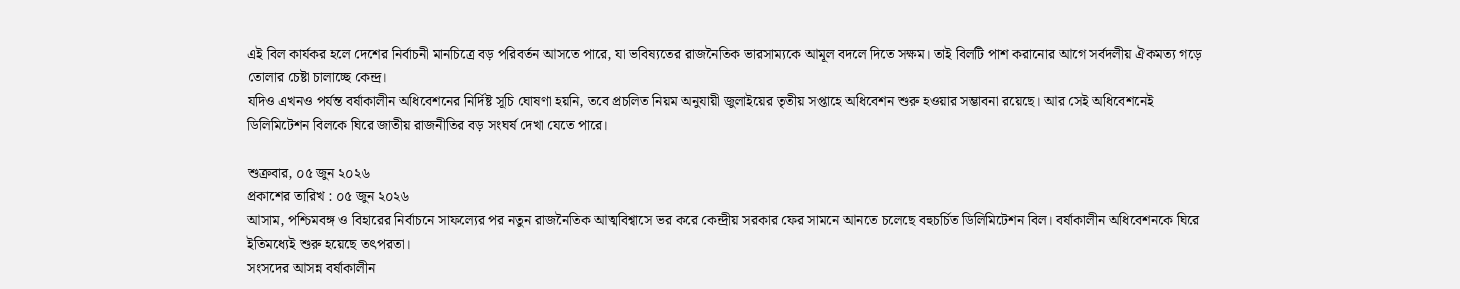এই বিল কার্যকর হলে দেশের নির্বাচনী মানচিত্রে বড় পরিবর্তন আসতে পারে, যা ভবিষ্যতের রাজনৈতিক ভারসাম্যকে আমূল বদলে দিতে সক্ষম। তাই বিলটি পাশ করানোর আগে সর্বদলীয় ঐকমত্য গড়ে তোলার চেষ্টা চালাচ্ছে কেন্দ্র।
যদিও এখনও পর্যন্ত বর্ষাকালীন অধিবেশনের নির্দিষ্ট সূচি ঘোষণা হয়নি, তবে প্রচলিত নিয়ম অনুযায়ী জুলাইয়ের তৃতীয় সপ্তাহে অধিবেশন শুরু হওয়ার সম্ভাবনা রয়েছে। আর সেই অধিবেশনেই ডিলিমিটেশন বিলকে ঘিরে জাতীয় রাজনীতির বড় সংঘর্ষ দেখা যেতে পারে।

শুক্রবার, ০৫ জুন ২০২৬
প্রকাশের তারিখ : ০৫ জুন ২০২৬
আসাম, পশ্চিমবঙ্গ ও বিহারের নির্বাচনে সাফল্যের পর নতুন রাজনৈতিক আত্মবিশ্বাসে ভর করে কেন্দ্রীয় সরকার ফের সামনে আনতে চলেছে বহুচর্চিত ডিলিমিটেশন বিল। বর্ষাকালীন অধিবেশনকে ঘিরে ইতিমধ্যেই শুরু হয়েছে তৎপরতা।
সংসদের আসন্ন বর্ষাকালীন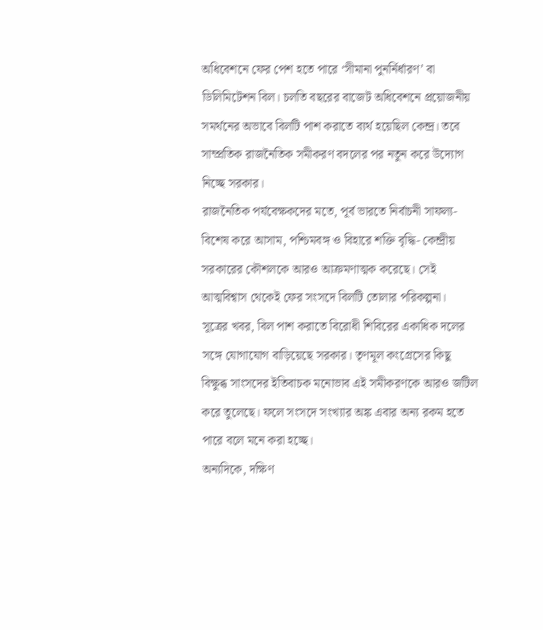অধিবেশনে ফের পেশ হতে পারে ‘সীমানা পুনর্নির্ধারণ’ বা ডিলিমিটেশন বিল। চলতি বছরের বাজেট অধিবেশনে প্রয়োজনীয় সমর্থনের অভাবে বিলটি পাশ করাতে ব্যর্থ হয়েছিল কেন্দ্র। তবে সাম্প্রতিক রাজনৈতিক সমীকরণ বদলের পর নতুন করে উদ্যোগ নিচ্ছে সরকার।
রাজনৈতিক পর্যবেক্ষকদের মতে, পূর্ব ভারতে নির্বাচনী সাফল্য- বিশেষ করে আসাম, পশ্চিমবঙ্গ ও বিহারে শক্তি বৃদ্ধি- কেন্দ্রীয় সরকারের কৌশলকে আরও আক্রমণাত্মক করেছে। সেই আত্মবিশ্বাস থেকেই ফের সংসদে বিলটি তোলার পরিকল্পনা।
সূত্রের খবর, বিল পাশ করাতে বিরোধী শিবিরের একাধিক দলের সঙ্গে যোগাযোগ বাড়িয়েছে সরকার। তৃণমূল কংগ্রেসের কিছু বিক্ষুব্ধ সাংসদের ইতিবাচক মনোভাব এই সমীকরণকে আরও জটিল করে তুলেছে। ফলে সংসদে সংখ্যার অঙ্ক এবার অন্য রকম হতে পারে বলে মনে করা হচ্ছে।
অন্যদিকে, দক্ষিণ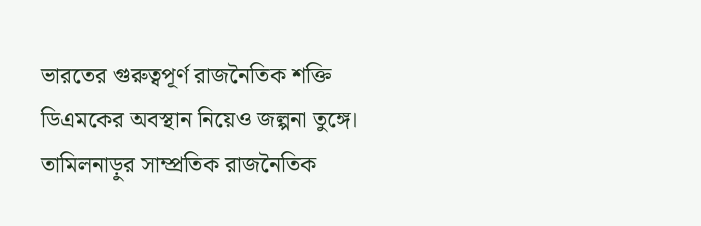ভারতের গুরুত্বপূর্ণ রাজনৈতিক শক্তি ডিএমকের অবস্থান নিয়েও জল্পনা তুঙ্গে। তামিলনাড়ুর সাম্প্রতিক রাজনৈতিক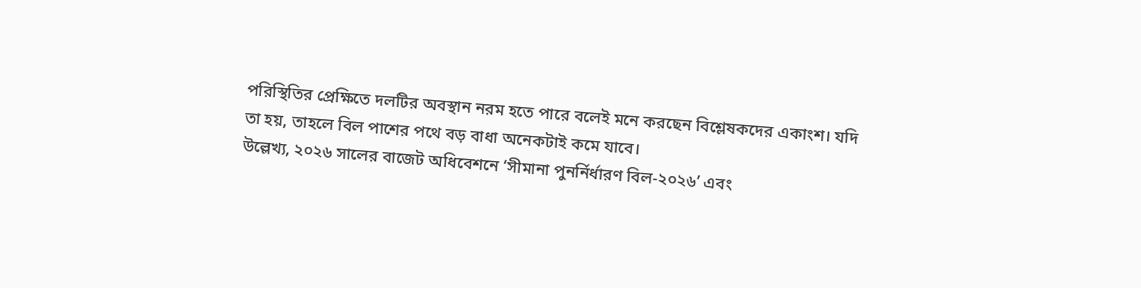পরিস্থিতির প্রেক্ষিতে দলটির অবস্থান নরম হতে পারে বলেই মনে করছেন বিশ্লেষকদের একাংশ। যদি তা হয়, তাহলে বিল পাশের পথে বড় বাধা অনেকটাই কমে যাবে।
উল্লেখ্য, ২০২৬ সালের বাজেট অধিবেশনে ‘সীমানা পুনর্নির্ধারণ বিল-২০২৬’ এবং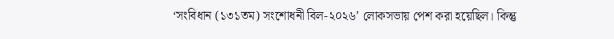‘সংবিধান (১৩১তম) সংশোধনী বিল-২০২৬’ লোকসভায় পেশ করা হয়েছিল। কিন্তু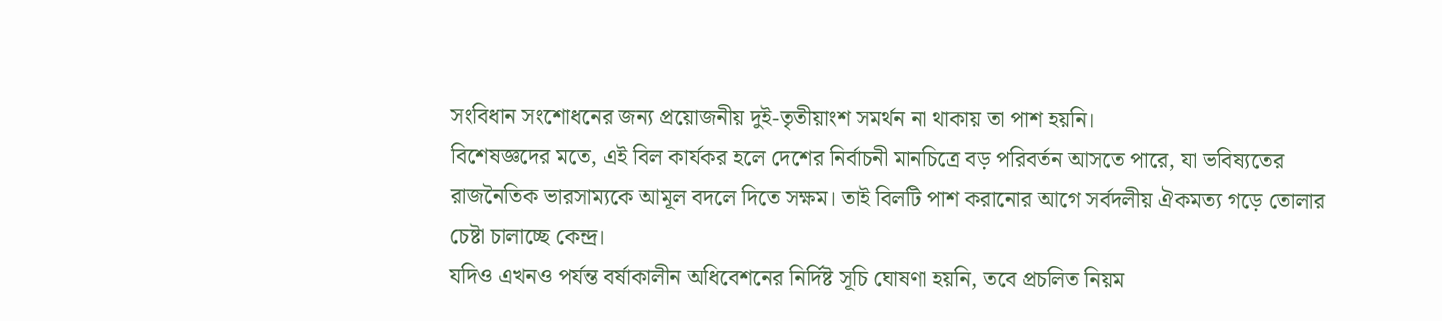সংবিধান সংশোধনের জন্য প্রয়োজনীয় দুই-তৃতীয়াংশ সমর্থন না থাকায় তা পাশ হয়নি।
বিশেষজ্ঞদের মতে, এই বিল কার্যকর হলে দেশের নির্বাচনী মানচিত্রে বড় পরিবর্তন আসতে পারে, যা ভবিষ্যতের রাজনৈতিক ভারসাম্যকে আমূল বদলে দিতে সক্ষম। তাই বিলটি পাশ করানোর আগে সর্বদলীয় ঐকমত্য গড়ে তোলার চেষ্টা চালাচ্ছে কেন্দ্র।
যদিও এখনও পর্যন্ত বর্ষাকালীন অধিবেশনের নির্দিষ্ট সূচি ঘোষণা হয়নি, তবে প্রচলিত নিয়ম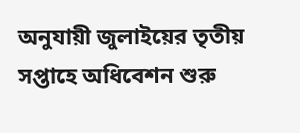অনুযায়ী জুলাইয়ের তৃতীয় সপ্তাহে অধিবেশন শুরু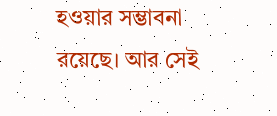হওয়ার সম্ভাবনা রয়েছে। আর সেই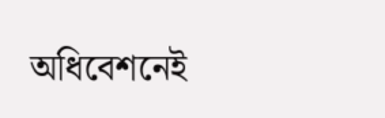অধিবেশনেই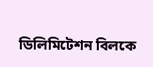ডিলিমিটেশন বিলকে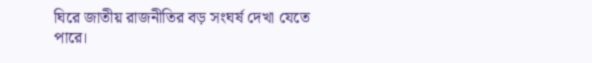ঘিরে জাতীয় রাজনীতির বড় সংঘর্ষ দেখা যেতে পারে।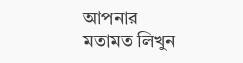আপনার মতামত লিখুন